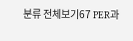분류 전체보기67 PER과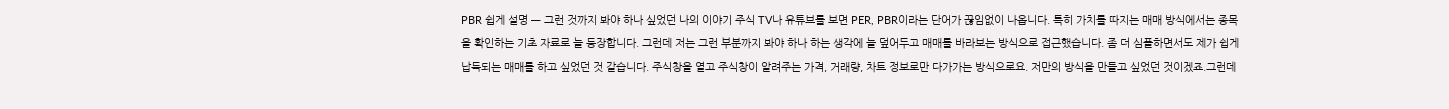PBR 쉽게 설명 — 그런 것까지 봐야 하나 싶었던 나의 이야기 주식 TV나 유튜브를 보면 PER, PBR이라는 단어가 끊임없이 나옵니다. 특히 가치를 따지는 매매 방식에서는 종목을 확인하는 기초 자료로 늘 등장합니다. 그런데 저는 그런 부분까지 봐야 하나 하는 생각에 늘 덮어두고 매매를 바라보는 방식으로 접근했습니다. 좀 더 심플하면서도 제가 쉽게 납득되는 매매를 하고 싶었던 것 같습니다. 주식창을 열고 주식창이 알려주는 가격, 거래량, 차트 정보로만 다가가는 방식으로요. 저만의 방식을 만들고 싶었던 것이겠죠.그런데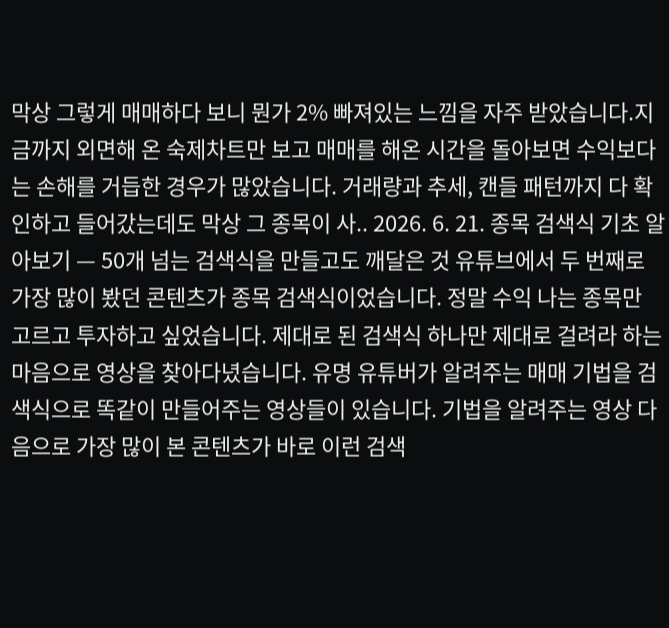막상 그렇게 매매하다 보니 뭔가 2% 빠져있는 느낌을 자주 받았습니다.지금까지 외면해 온 숙제차트만 보고 매매를 해온 시간을 돌아보면 수익보다는 손해를 거듭한 경우가 많았습니다. 거래량과 추세, 캔들 패턴까지 다 확인하고 들어갔는데도 막상 그 종목이 사.. 2026. 6. 21. 종목 검색식 기초 알아보기 — 50개 넘는 검색식을 만들고도 깨달은 것 유튜브에서 두 번째로 가장 많이 봤던 콘텐츠가 종목 검색식이었습니다. 정말 수익 나는 종목만 고르고 투자하고 싶었습니다. 제대로 된 검색식 하나만 제대로 걸려라 하는 마음으로 영상을 찾아다녔습니다. 유명 유튜버가 알려주는 매매 기법을 검색식으로 똑같이 만들어주는 영상들이 있습니다. 기법을 알려주는 영상 다음으로 가장 많이 본 콘텐츠가 바로 이런 검색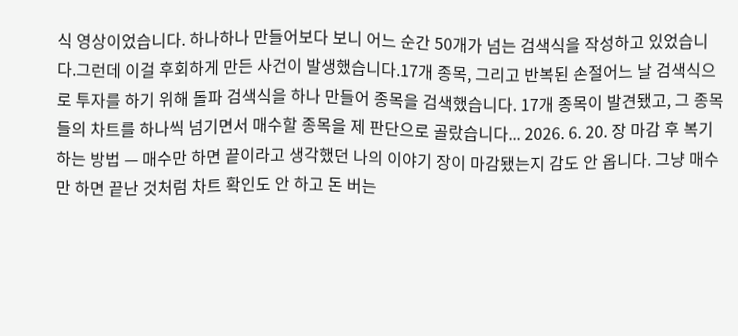식 영상이었습니다. 하나하나 만들어보다 보니 어느 순간 50개가 넘는 검색식을 작성하고 있었습니다.그런데 이걸 후회하게 만든 사건이 발생했습니다.17개 종목, 그리고 반복된 손절어느 날 검색식으로 투자를 하기 위해 돌파 검색식을 하나 만들어 종목을 검색했습니다. 17개 종목이 발견됐고, 그 종목들의 차트를 하나씩 넘기면서 매수할 종목을 제 판단으로 골랐습니다... 2026. 6. 20. 장 마감 후 복기하는 방법 — 매수만 하면 끝이라고 생각했던 나의 이야기 장이 마감됐는지 감도 안 옵니다. 그냥 매수만 하면 끝난 것처럼 차트 확인도 안 하고 돈 버는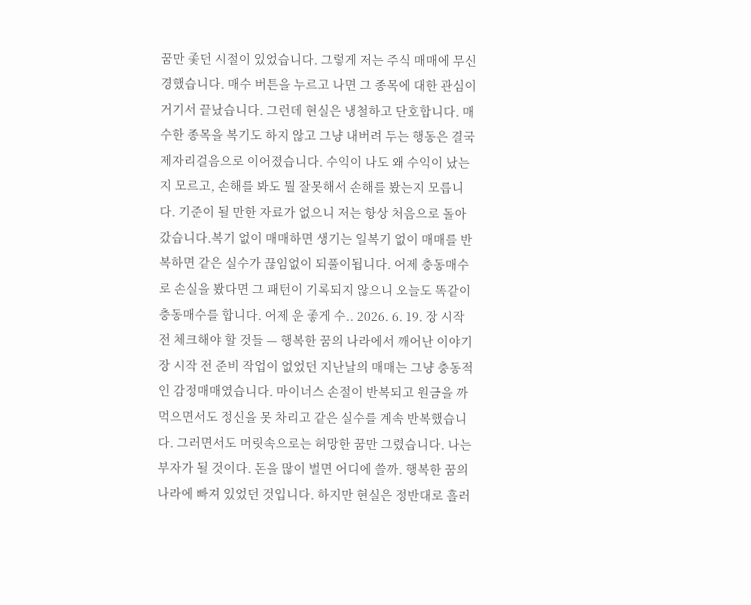꿈만 좇던 시절이 있었습니다. 그렇게 저는 주식 매매에 무신경했습니다. 매수 버튼을 누르고 나면 그 종목에 대한 관심이 거기서 끝났습니다. 그런데 현실은 냉철하고 단호합니다. 매수한 종목을 복기도 하지 않고 그냥 내버려 두는 행동은 결국 제자리걸음으로 이어졌습니다. 수익이 나도 왜 수익이 났는지 모르고, 손해를 봐도 뭘 잘못해서 손해를 봤는지 모릅니다. 기준이 될 만한 자료가 없으니 저는 항상 처음으로 돌아갔습니다.복기 없이 매매하면 생기는 일복기 없이 매매를 반복하면 같은 실수가 끊임없이 되풀이됩니다. 어제 충동매수로 손실을 봤다면 그 패턴이 기록되지 않으니 오늘도 똑같이 충동매수를 합니다. 어제 운 좋게 수.. 2026. 6. 19. 장 시작 전 체크해야 할 것들 — 행복한 꿈의 나라에서 깨어난 이야기 장 시작 전 준비 작업이 없었던 지난날의 매매는 그냥 충동적인 감정매매였습니다. 마이너스 손절이 반복되고 원금을 까먹으면서도 정신을 못 차리고 같은 실수를 계속 반복했습니다. 그러면서도 머릿속으로는 허망한 꿈만 그렸습니다. 나는 부자가 될 것이다. 돈을 많이 벌면 어디에 쓸까. 행복한 꿈의 나라에 빠져 있었던 것입니다. 하지만 현실은 정반대로 흘러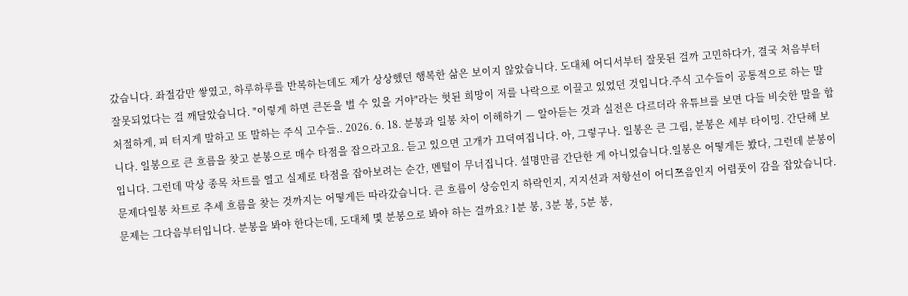갔습니다. 좌절감만 쌓였고, 하루하루를 반복하는데도 제가 상상했던 행복한 삶은 보이지 않았습니다. 도대체 어디서부터 잘못된 걸까 고민하다가, 결국 처음부터 잘못되었다는 걸 깨달았습니다. "이렇게 하면 큰돈을 벌 수 있을 거야"라는 헛된 희망이 저를 나락으로 이끌고 있었던 것입니다.주식 고수들이 공통적으로 하는 말처절하게, 피 터지게 말하고 또 말하는 주식 고수들.. 2026. 6. 18. 분봉과 일봉 차이 이해하기 — 알아듣는 것과 실전은 다르더라 유튜브를 보면 다들 비슷한 말을 합니다. 일봉으로 큰 흐름을 찾고 분봉으로 매수 타점을 잡으라고요. 듣고 있으면 고개가 끄덕여집니다. 아, 그렇구나. 일봉은 큰 그림, 분봉은 세부 타이밍. 간단해 보입니다. 그런데 막상 종목 차트를 열고 실제로 타점을 잡아보려는 순간, 멘털이 무너집니다. 설명만큼 간단한 게 아니었습니다.일봉은 어떻게든 봤다, 그런데 분봉이 문제다일봉 차트로 추세 흐름을 찾는 것까지는 어떻게든 따라갔습니다. 큰 흐름이 상승인지 하락인지, 지지선과 저항선이 어디쯔음인지 어렴풋이 감을 잡았습니다. 문제는 그다음부터입니다. 분봉을 봐야 한다는데, 도대체 몇 분봉으로 봐야 하는 걸까요? 1분 봉, 3분 봉, 5분 봉,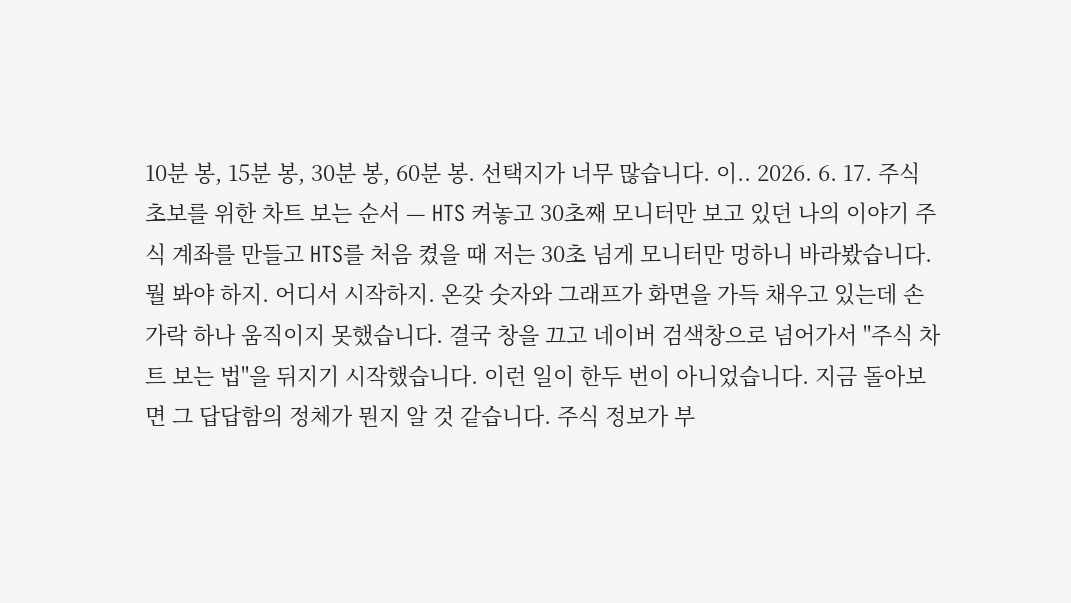10분 봉, 15분 봉, 30분 봉, 60분 봉. 선택지가 너무 많습니다. 이.. 2026. 6. 17. 주식 초보를 위한 차트 보는 순서 — HTS 켜놓고 30초째 모니터만 보고 있던 나의 이야기 주식 계좌를 만들고 HTS를 처음 켰을 때 저는 30초 넘게 모니터만 멍하니 바라봤습니다. 뭘 봐야 하지. 어디서 시작하지. 온갖 숫자와 그래프가 화면을 가득 채우고 있는데 손가락 하나 움직이지 못했습니다. 결국 창을 끄고 네이버 검색창으로 넘어가서 "주식 차트 보는 법"을 뒤지기 시작했습니다. 이런 일이 한두 번이 아니었습니다. 지금 돌아보면 그 답답함의 정체가 뭔지 알 것 같습니다. 주식 정보가 부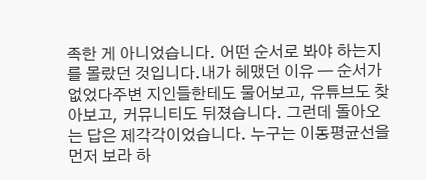족한 게 아니었습니다. 어떤 순서로 봐야 하는지를 몰랐던 것입니다.내가 헤맸던 이유 — 순서가 없었다주변 지인들한테도 물어보고, 유튜브도 찾아보고, 커뮤니티도 뒤졌습니다. 그런데 돌아오는 답은 제각각이었습니다. 누구는 이동평균선을 먼저 보라 하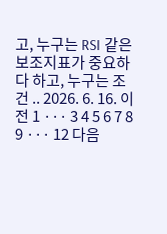고, 누구는 RSI 같은 보조지표가 중요하다 하고, 누구는 조건 .. 2026. 6. 16. 이전 1 ··· 3 4 5 6 7 8 9 ··· 12 다음